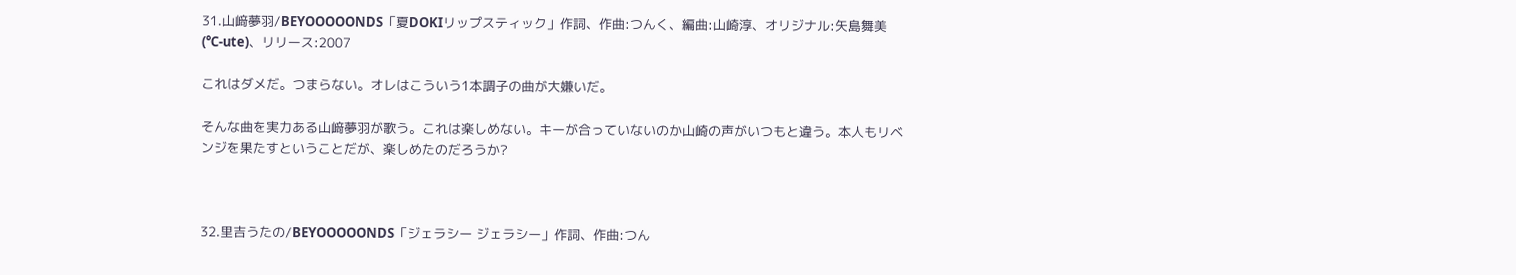31.山﨑夢羽/BEYOOOOONDS「夏DOKIリップスティック」作詞、作曲:つんく、編曲:山崎淳、オリジナル:矢島舞美(℃-ute)、リリース:2007

これはダメだ。つまらない。オレはこういう1本調子の曲が大嫌いだ。

そんな曲を実力ある山﨑夢羽が歌う。これは楽しめない。キーが合っていないのか山崎の声がいつもと違う。本人もリベンジを果たすということだが、楽しめたのだろうか?



32.里吉うたの/BEYOOOOONDS「ジェラシー ジェラシー」作詞、作曲:つん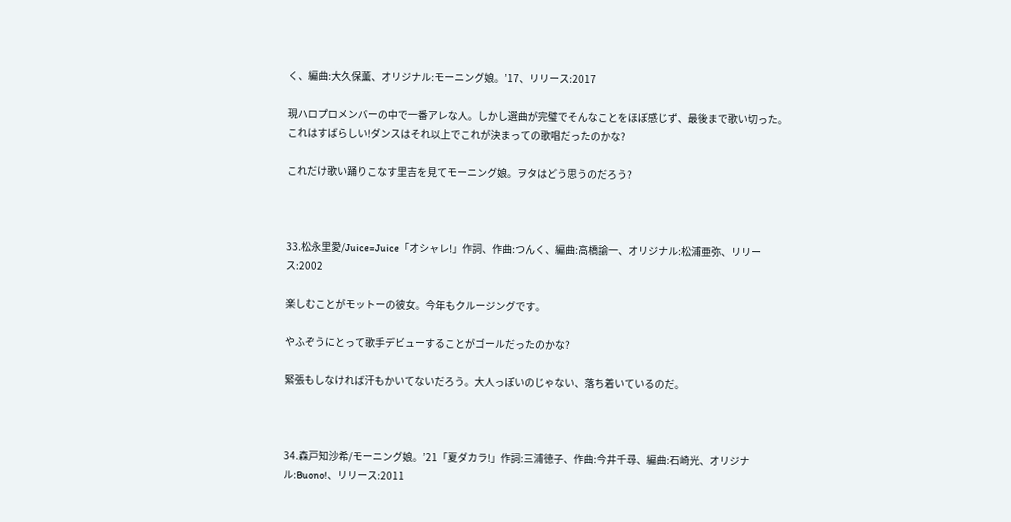く、編曲:大久保薫、オリジナル:モーニング娘。’17、リリース:2017

現ハロプロメンバーの中で一番アレな人。しかし選曲が完璧でそんなことをほぼ感じず、最後まで歌い切った。これはすばらしい!ダンスはそれ以上でこれが決まっての歌唱だったのかな?

これだけ歌い踊りこなす里吉を見てモーニング娘。ヲタはどう思うのだろう?



33.松永里愛/Juice=Juice「オシャレ!」作詞、作曲:つんく、編曲:高橋諭一、オリジナル:松浦亜弥、リリース:2002

楽しむことがモットーの彼女。今年もクルージングです。

やふぞうにとって歌手デビューすることがゴールだったのかな?

緊張もしなければ汗もかいてないだろう。大人っぽいのじゃない、落ち着いているのだ。



34.森戸知沙希/モーニング娘。’21「夏ダカラ!」作詞:三浦徳子、作曲:今井千尋、編曲:石崎光、オリジナル:Buono!、リリース:2011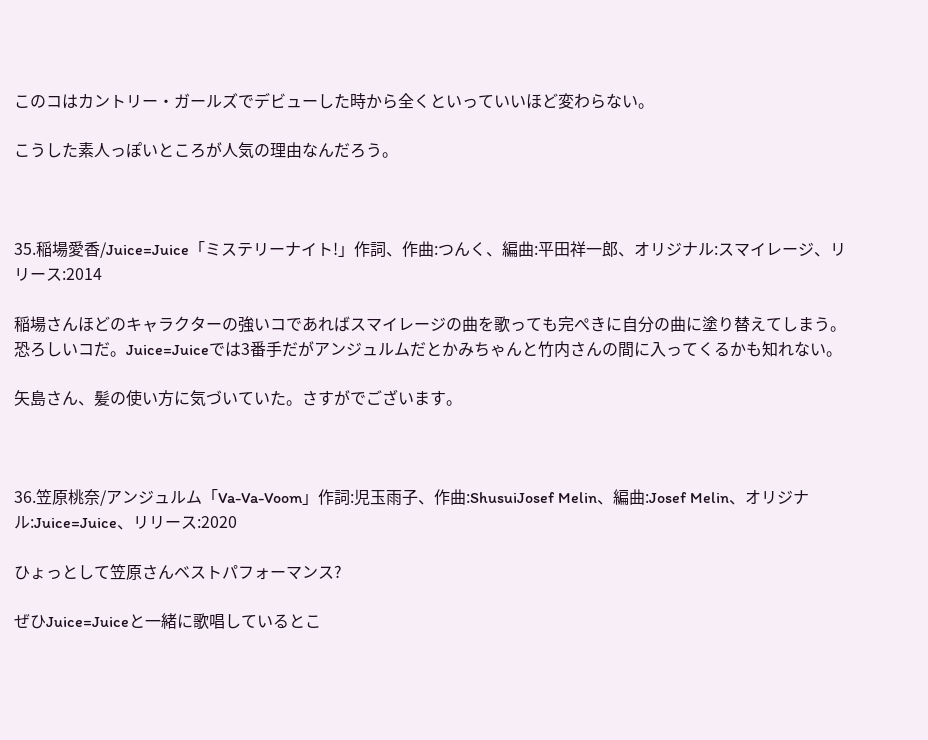このコはカントリー・ガールズでデビューした時から全くといっていいほど変わらない。

こうした素人っぽいところが人気の理由なんだろう。



35.稲場愛香/Juice=Juice「ミステリーナイト!」作詞、作曲:つんく、編曲:平田祥一郎、オリジナル:スマイレージ、リリース:2014

稲場さんほどのキャラクターの強いコであればスマイレージの曲を歌っても完ぺきに自分の曲に塗り替えてしまう。恐ろしいコだ。Juice=Juiceでは3番手だがアンジュルムだとかみちゃんと竹内さんの間に入ってくるかも知れない。

矢島さん、髪の使い方に気づいていた。さすがでございます。



36.笠原桃奈/アンジュルム「Va-Va-Voom」作詞:児玉雨子、作曲:ShusuiJosef Melin、編曲:Josef Melin、オリジナル:Juice=Juice、リリース:2020

ひょっとして笠原さんベストパフォーマンス?

ぜひJuice=Juiceと一緒に歌唱しているとこ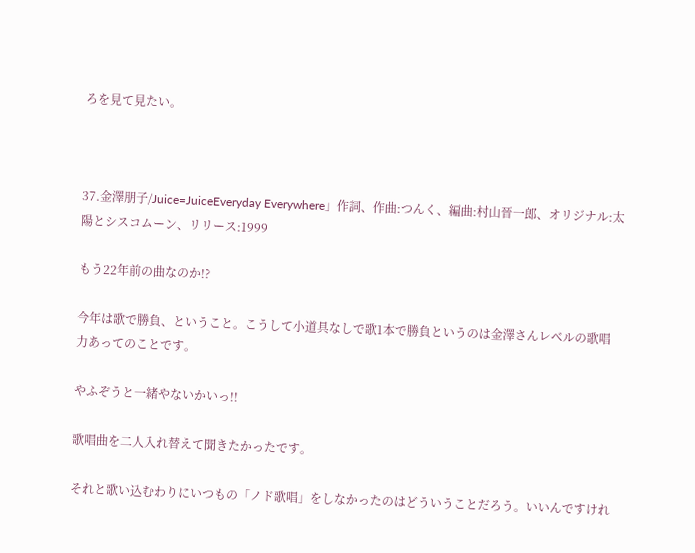ろを見て見たい。



37.金澤朋子/Juice=JuiceEveryday Everywhere」作詞、作曲:つんく、編曲:村山晉一郎、オリジナル:太陽とシスコムーン、リリース:1999

もう22年前の曲なのか!?

今年は歌で勝負、ということ。こうして小道具なしで歌1本で勝負というのは金澤さんレベルの歌唱力あってのことです。

やふぞうと一緒やないかいっ!!

歌唱曲を二人入れ替えて聞きたかったです。

それと歌い込むわりにいつもの「ノド歌唱」をしなかったのはどういうことだろう。いいんですけれ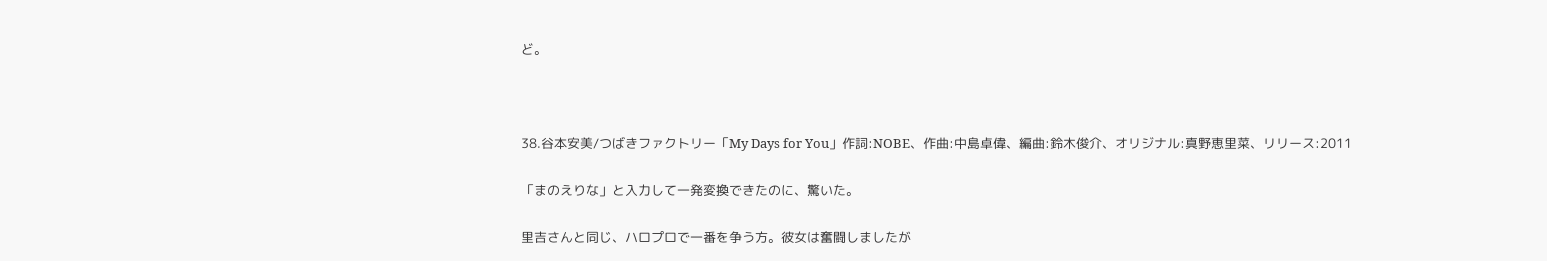ど。



38.谷本安美/つばきファクトリー「My Days for You」作詞:NOBE、作曲:中島卓偉、編曲:鈴木俊介、オリジナル:真野恵里菜、リリース:2011

「まのえりな」と入力して一発変換できたのに、驚いた。

里吉さんと同じ、ハロプロで一番を争う方。彼女は奮闘しましたが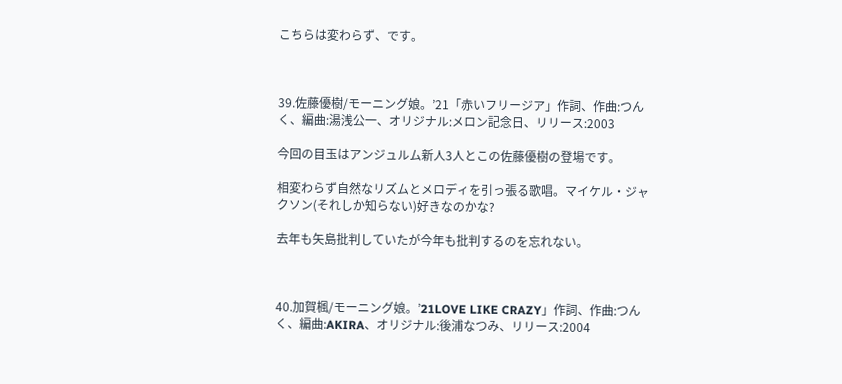こちらは変わらず、です。



39.佐藤優樹/モーニング娘。’21「赤いフリージア」作詞、作曲:つんく、編曲:湯浅公一、オリジナル:メロン記念日、リリース:2003

今回の目玉はアンジュルム新人3人とこの佐藤優樹の登場です。

相変わらず自然なリズムとメロディを引っ張る歌唱。マイケル・ジャクソン(それしか知らない)好きなのかな?

去年も矢島批判していたが今年も批判するのを忘れない。



40.加賀楓/モーニング娘。’21LOVE LIKE CRAZY」作詞、作曲:つんく、編曲:AKIRA、オリジナル:後浦なつみ、リリース:2004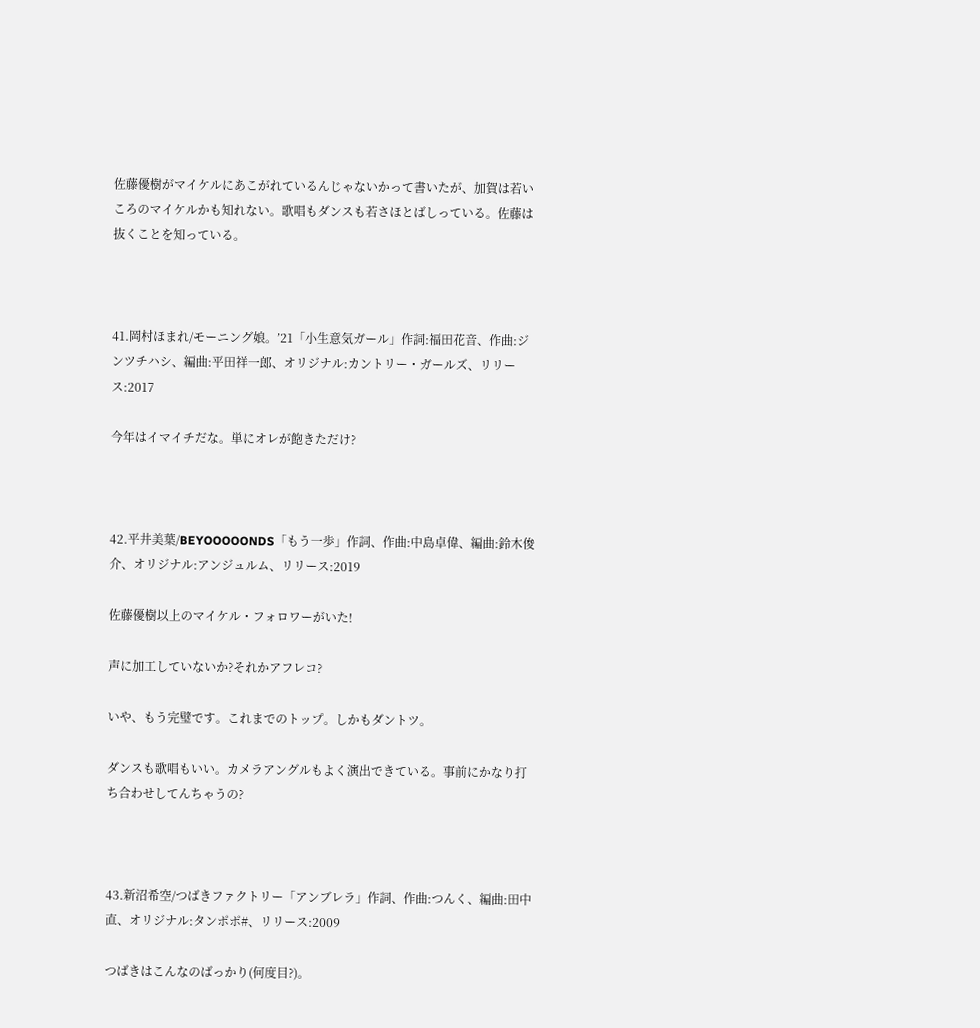佐藤優樹がマイケルにあこがれているんじゃないかって書いたが、加賀は若いころのマイケルかも知れない。歌唱もダンスも若さほとばしっている。佐藤は抜くことを知っている。



41.岡村ほまれ/モーニング娘。’21「小生意気ガール」作詞:福田花音、作曲:ジンツチハシ、編曲:平田祥一郎、オリジナル:カントリー・ガールズ、リリース:2017

今年はイマイチだな。単にオレが飽きただけ?



42.平井美葉/BEYOOOOONDS「もう一歩」作詞、作曲:中島卓偉、編曲:鈴木俊介、オリジナル:アンジュルム、リリース:2019

佐藤優樹以上のマイケル・フォロワーがいた!

声に加工していないか?それかアフレコ?

いや、もう完璧です。これまでのトップ。しかもダントツ。

ダンスも歌唱もいい。カメラアングルもよく演出できている。事前にかなり打ち合わせしてんちゃうの?



43.新沼希空/つばきファクトリー「アンブレラ」作詞、作曲:つんく、編曲:田中直、オリジナル:タンポポ#、リリース:2009

つばきはこんなのばっかり(何度目?)。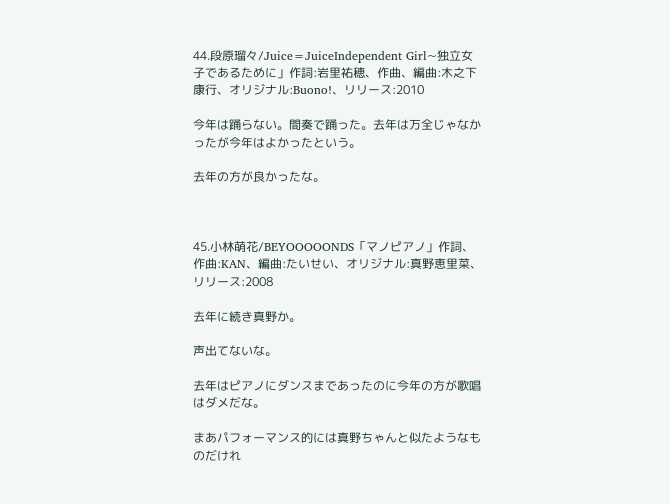44.段原瑠々/Juice=JuiceIndependent Girl~独立女子であるために」作詞:岩里祐穂、作曲、編曲:木之下康行、オリジナル:Buono!、リリース:2010

今年は踊らない。間奏で踊った。去年は万全じゃなかったが今年はよかったという。

去年の方が良かったな。



45.小林萌花/BEYOOOOONDS「マノピアノ」作詞、作曲:KAN、編曲:たいせい、オリジナル:真野恵里菜、リリース:2008

去年に続き真野か。

声出てないな。

去年はピアノにダンスまであったのに今年の方が歌唱はダメだな。

まあパフォーマンス的には真野ちゃんと似たようなものだけれ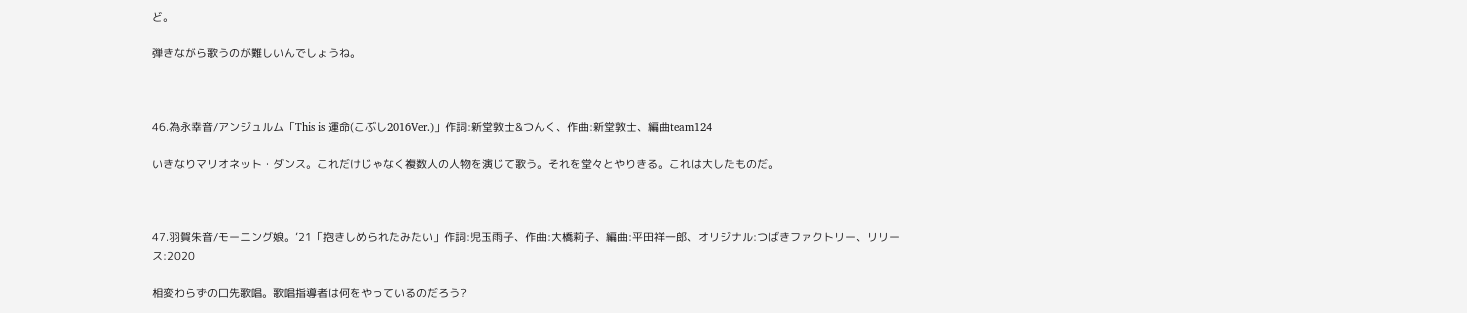ど。

弾きながら歌うのが難しいんでしょうね。



46.為永幸音/アンジュルム「This is 運命(こぶし2016Ver.)」作詞:新堂敦士&つんく、作曲:新堂敦士、編曲team124

いきなりマリオネット・ダンス。これだけじゃなく複数人の人物を演じて歌う。それを堂々とやりきる。これは大したものだ。



47.羽賀朱音/モーニング娘。’21「抱きしめられたみたい」作詞:児玉雨子、作曲:大橋莉子、編曲:平田祥一郎、オリジナル:つばきファクトリー、リリース:2020

相変わらずの口先歌唱。歌唱指導者は何をやっているのだろう?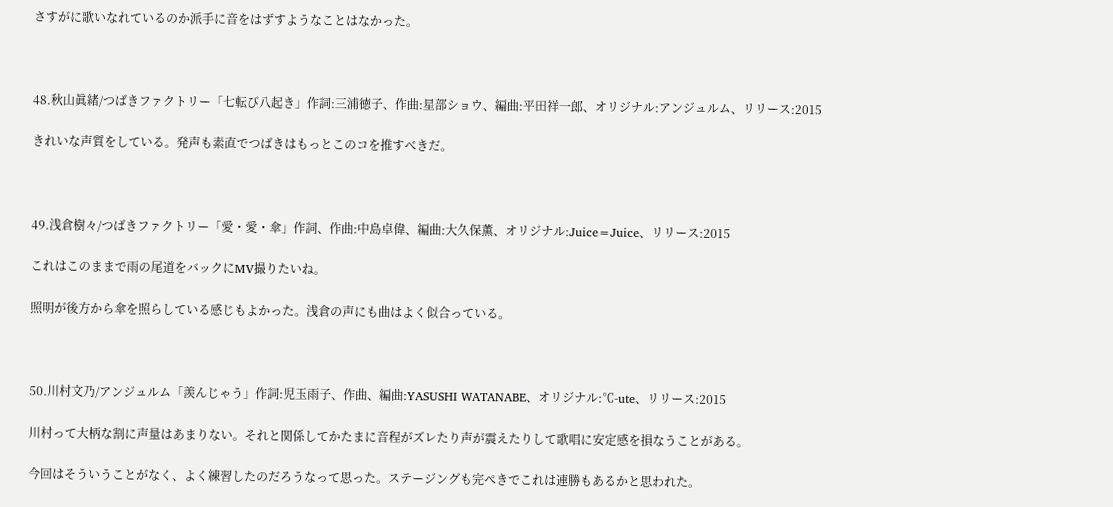さすがに歌いなれているのか派手に音をはずすようなことはなかった。



48.秋山眞緒/つばきファクトリー「七転び八起き」作詞:三浦徳子、作曲:星部ショウ、編曲:平田祥一郎、オリジナル:アンジュルム、リリース:2015

きれいな声質をしている。発声も素直でつばきはもっとこのコを推すべきだ。



49.浅倉樹々/つばきファクトリー「愛・愛・傘」作詞、作曲:中島卓偉、編曲:大久保薫、オリジナル:Juice=Juice、リリース:2015

これはこのままで雨の尾道をバックにMV撮りたいね。

照明が後方から傘を照らしている感じもよかった。浅倉の声にも曲はよく似合っている。



50.川村文乃/アンジュルム「羨んじゃう」作詞:児玉雨子、作曲、編曲:YASUSHI WATANABE、オリジナル:℃-ute、リリース:2015

川村って大柄な割に声量はあまりない。それと関係してかたまに音程がズレたり声が震えたりして歌唱に安定感を損なうことがある。

今回はそういうことがなく、よく練習したのだろうなって思った。ステージングも完ぺきでこれは連勝もあるかと思われた。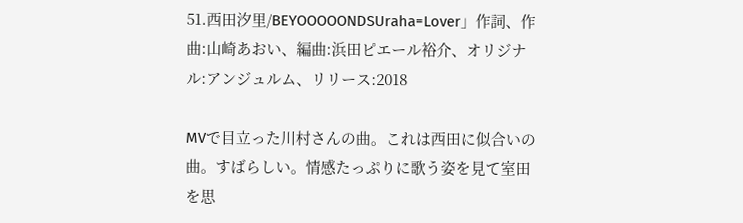51.西田汐里/BEYOOOOONDSUraha=Lover」作詞、作曲:山崎あおい、編曲:浜田ピエール裕介、オリジナル:アンジュルム、リリース:2018

MVで目立った川村さんの曲。これは西田に似合いの曲。すばらしい。情感たっぷりに歌う姿を見て室田を思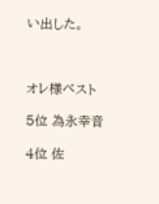い出した。



オレ様ベスト

5位 為永幸音

4位 佐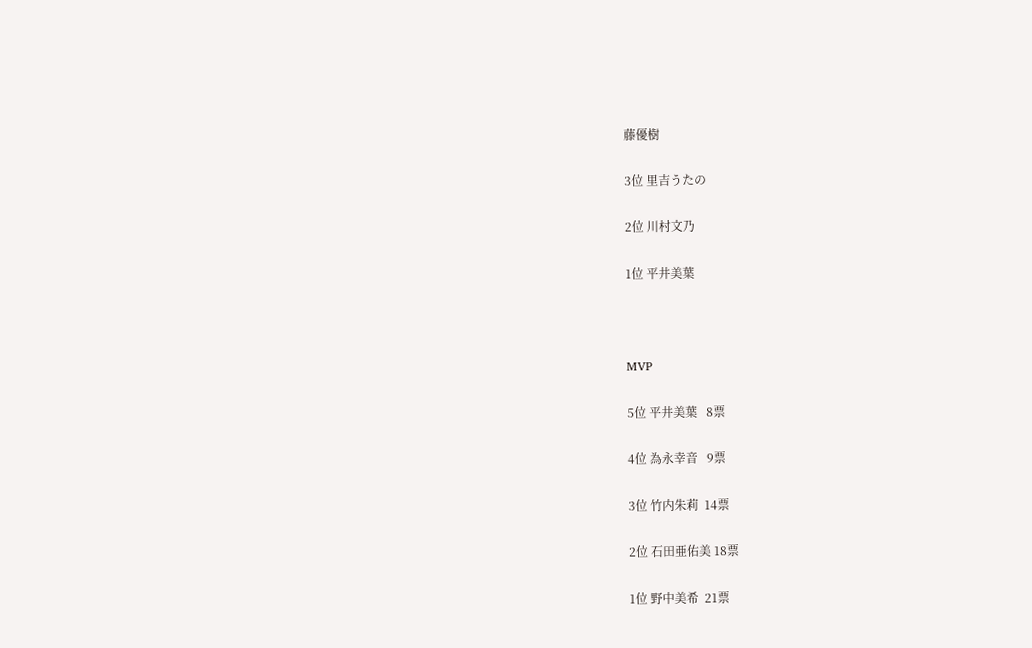藤優樹

3位 里吉うたの

2位 川村文乃

1位 平井美葉



MVP

5位 平井美葉   8票

4位 為永幸音   9票

3位 竹内朱莉  14票

2位 石田亜佑美 18票

1位 野中美希  21票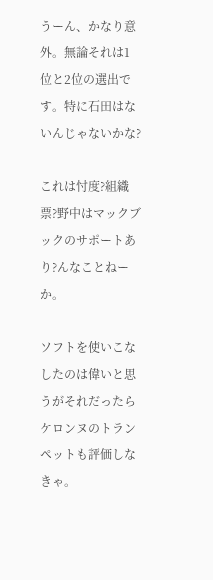うーん、かなり意外。無論それは1位と2位の選出です。特に石田はないんじゃないかな?

これは忖度?組織票?野中はマックブックのサポートあり?んなことねーか。

ソフトを使いこなしたのは偉いと思うがそれだったらケロンヌのトランペットも評価しなきゃ。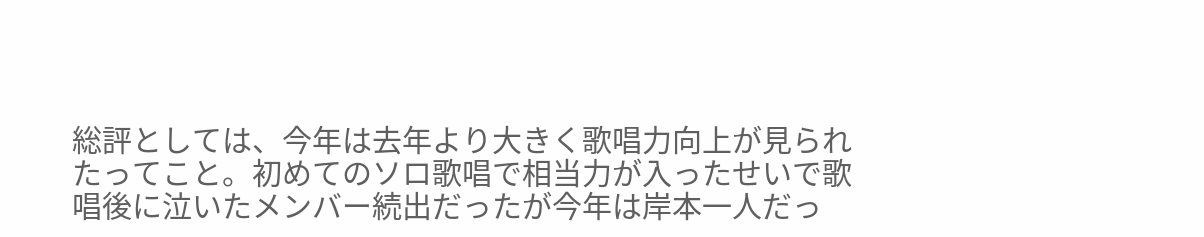総評としては、今年は去年より大きく歌唱力向上が見られたってこと。初めてのソロ歌唱で相当力が入ったせいで歌唱後に泣いたメンバー続出だったが今年は岸本一人だっ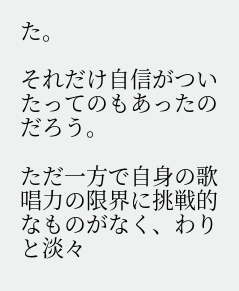た。

それだけ自信がついたってのもあったのだろう。

ただ一方で自身の歌唱力の限界に挑戦的なものがなく、わりと淡々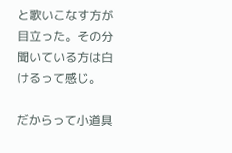と歌いこなす方が目立った。その分聞いている方は白けるって感じ。

だからって小道具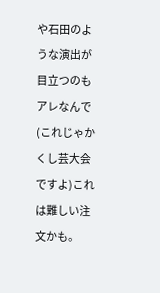や石田のような演出が目立つのもアレなんで(これじゃかくし芸大会ですよ)これは難しい注文かも。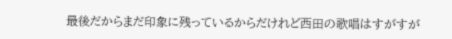最後だからまだ印象に残っているからだけれど西田の歌唱はすがすが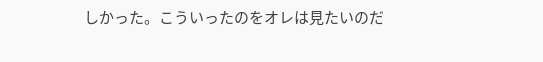しかった。こういったのをオレは見たいのだ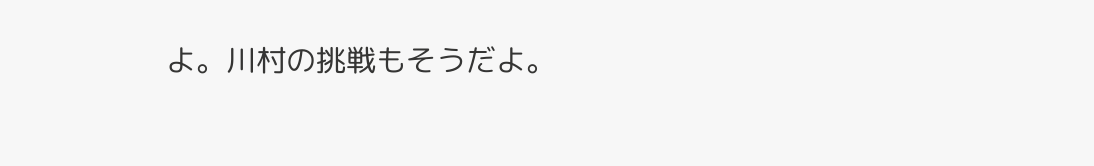よ。川村の挑戦もそうだよ。